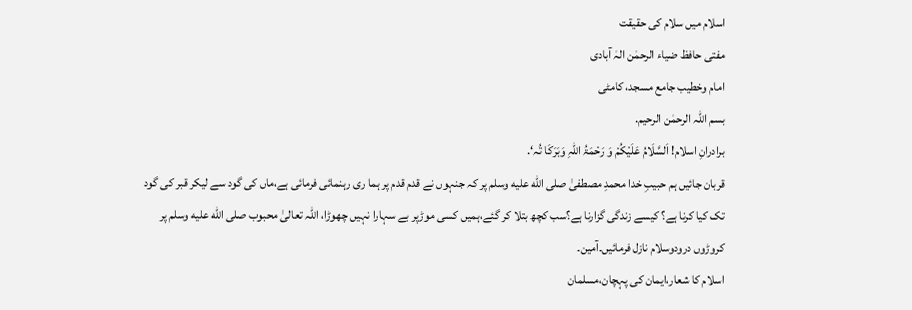اسلام میں سلام کی حقیقت
مفتی حافظ ضیاء الرحمٰن الہٰ آبادی
امام وخطیب جامع مسجد، کامٹی
بسم اللہ الرحمٰن الرحیم.
برادرانِ اسلام! اَلسَّلَامُ عَلَیْکُمْ وَ رَحْمَۃُ اللہِ وَبَرَکَا تُہ‘.
قربان جائیں ہم حبیبِ خدا محمدِ مصطفیٰ صلى الله عليه وسلم پر کہ جنہوں نے قدم قدم پر ہما ری رہنمائی فرمائی ہے،ماں کی گود سے لیکر قبر کی گود تک کیا کرنا ہے؟ کیسے زندگی گزارنا ہے؟سب کچھ بتلا کر گئے،ہمیں کسی موڑپر بے سہارا نہیں چھوڑا، اللہ تعالیٰ محبوب صلى الله عليه وسلم پر کروڑوں درودوسلام نازل فرمائیں۔آمین۔
اسلام کا شعار،ایمان کی پہچان،مسلمان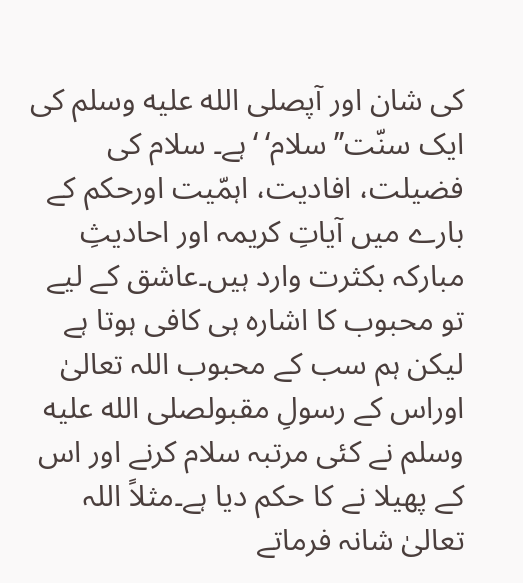کی شان اور آپصلى الله عليه وسلم کی ایک سنّت’’ سلام‘ ‘ہے۔ سلام کی فضیلت، افادیت، اہمّیت اورحکم کے بارے میں آیاتِ کریمہ اور احادیثِ مبارکہ بکثرت وارد ہیں۔عاشق کے لیے تو محبوب کا اشارہ ہی کافی ہوتا ہے لیکن ہم سب کے محبوب اللہ تعالیٰ اوراس کے رسولِ مقبولصلى الله عليه وسلم نے کئی مرتبہ سلام کرنے اور اس کے پھیلا نے کا حکم دیا ہے۔مثلاً اللہ تعالیٰ شانہ فرماتے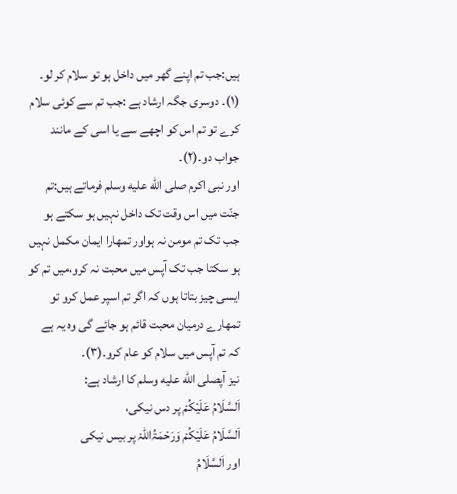ہیں:جب تم اپنے گھر میں داخل ہو تو سلام کر لو۔ (۱)۔ دوسری جگہ ارشاد ہے :جب تم سے کوئی سلام کرے تو تم اس کو اچھے سے یا اسی کے مانند جواب دو۔(۲)۔
اور نبی اکرم صلى الله عليه وسلم فرماتے ہیں:تم جنّت میں اس وقت تک داخل نہیں ہو سکتے ہو جب تک تم مومن نہ ہواور تمھارا ایمان مکمل نہیں ہو سکتا جب تک آپس میں محبت نہ کرو،میں تم کو ایسی چیز بتاتا ہوں کہ اگر تم اسپر عمل کرو تو تمھارے درمیان محبت قائم ہو جائے گی وہ یہ ہے کہ تم آپس میں سلام کو عام کرو۔(۳)۔
نیز آپصلى الله عليه وسلم کا ارشاد ہے:
اَلسَّلَامُ عَلَیْکُمْ پر دس نیکی،
اَلسَّلَامُ عَلَیْکُمْ وَرَحْمَۃُاللہْ پر بیس نیکی
اور اَلسَّلَامُ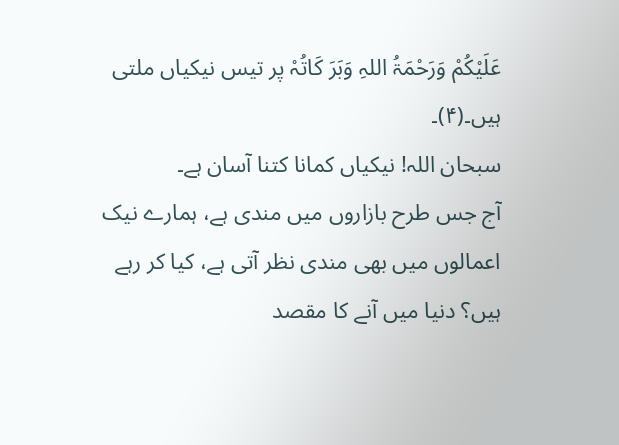عَلَیْکُمْ وَرَحْمَۃُ اللہِ وَبَرَ کَاتُہْ پر تیس نیکیاں ملتی ہیں۔(۴)۔
سبحان اللہ! نیکیاں کمانا کتنا آسان ہے۔
آج جس طرح بازاروں میں مندی ہے، ہمارے نیک اعمالوں میں بھی مندی نظر آتی ہے، کیا کر رہے ہیں؟ دنیا میں آنے کا مقصد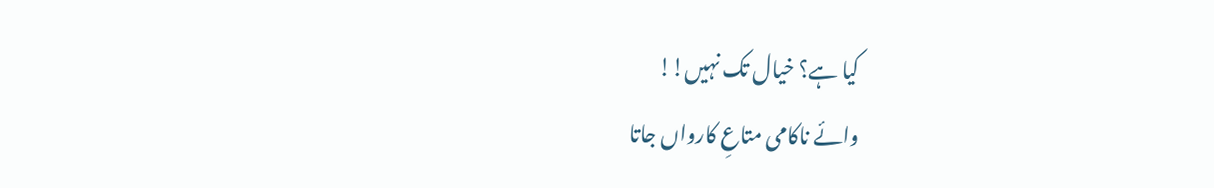کیا ہے؟ خیال تک نہیں!!
وائے ناکامی متاعِ کارواں جاتا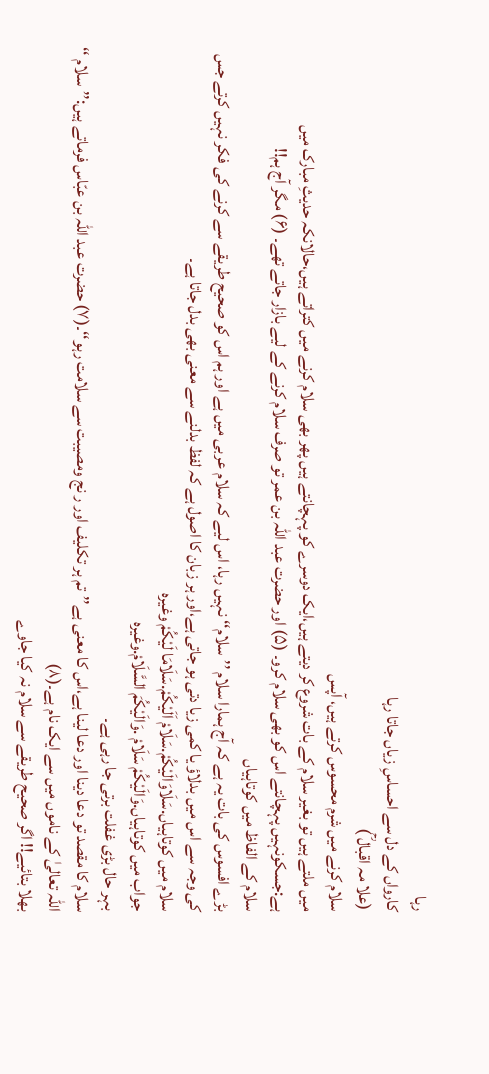رہا
کارواں کے دل سے احساسِ زیاں جاتا رہا
(علا مہ اقبال ؒ)
سلام کرنے میں شرم محسوس کرتے ہیں، آپس
میں ملتے ہیں تو بغیر سلام کے بات شروع کر دیتے ہیں،ایک دوسرے کو پہچانتے ہیں پھر بھی سلام کرنے میں کتراتے ہیں،حالانکہ حدیثِ مبارک میں ہے:جسکونہیں پہچانتے اس کو بھی سلام کرو۔ (۵) اور حضرت عبد اللہ بن عمر تو صرف سلام کرنے کے لیے بازار جاتے تھے۔ (۶) مگر آج ہم!!
سلام کے الفاظ میں کوتاہیاں
بڑے افسوس کی بات یہ ہے کہ آج ہمارا سلام ’’سلام‘‘ نہیں رہا، اس لیے کہ سلام عربی میں ہے اور ہم اس کو صحیح طریقے سے کرنے کی فکر نہیں کرتے جس کی وجہ سے اس میں بدلاؤ یا کمی زیا دتی ہو جاتی ہے،اور ہر زبان کا اصول ہے کہ لفظ بدلنے سے معنی بھی بدل جاتا ہے۔
سلام میں کوتاہیاں.سَلَاوَالَیْکُمْ.سَلَامْ اَلَیْکُمْ.سَلَامَا لَیْکُمْ وغیرہ
جواب میں کوتاہیاں.وَالَیْکُمْ سَلَامْ .وَالَیْکُمَ السَّلَامْ.وغیرہ
بہر حال بڑی غفلت برتی جا رہی ہے۔
سلام کا مقصد تو دعا دینا اور دعا لینا ہے،اس کا معنی ہے’’تم ہر تکلیف اور ر نج ومصیبت سے سلامت رہو‘‘۔(۷) حضرت عبد اللہ بن عبّاس فرماتے ہیں:’’سلام ‘‘ اللہ تعالیٰ کے ناموں میں سے ایک نام ہے۔(۸)
بھلا بتائیے!! اگر صحیح طریقے سے سلام نہ کیا جاوے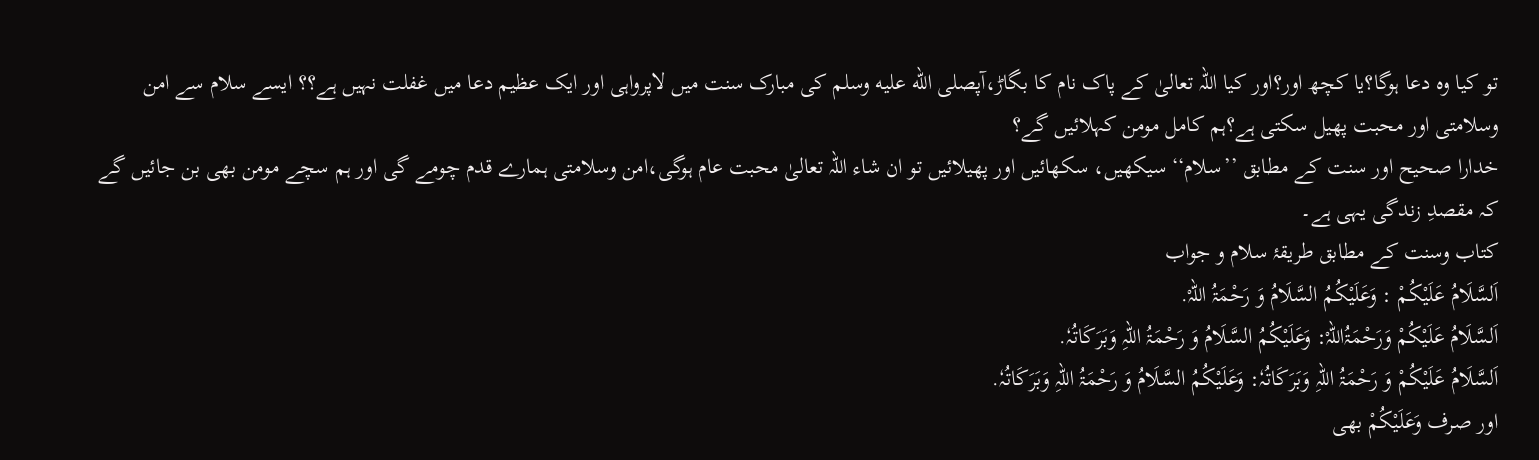تو کیا وہ دعا ہوگا؟یا کچھ اور؟اور کیا اللہ تعالیٰ کے پاک نام کا بگاڑ،آپصلى الله عليه وسلم کی مبارک سنت میں لاپرواہی اور ایک عظیم دعا میں غفلت نہیں ہے؟؟ ایسے سلام سے امن وسلامتی اور محبت پھیل سکتی ہے؟ہم کامل مومن کہلائیں گے؟
خدارا صحیح اور سنت کے مطابق ’’سلام‘‘ سیکھیں، سکھائیں اور پھیلائیں تو ان شاء اللہ تعالیٰ محبت عام ہوگی،امن وسلامتی ہمارے قدم چومے گی اور ہم سچے مومن بھی بن جائیں گے کہ مقصدِ زندگی یہی ہے۔
کتاب وسنت کے مطابق طریقۂ سلام و جواب
اَلسَّلَامُ عَلَیْکُمْ : وَعَلَیْکُمُ السَّلَامُ وَ رَحْمَۃُ اللہْ.
اَلسَّلَامُ عَلَیْکُمْ وَرَحْمَۃُاللہْ: وَعَلَیْکُمُ السَّلَامُ وَ رَحْمَۃُ اللہِ وَبَرَکَاتُہٗ.
اَلسَّلَامُ عَلَیْکُمْ وَ رَحْمَۃُ اللہِ وَبَرَکَاتُہٗ: وَعَلَیْکُمُ السَّلَامُ وَ رَحْمَۃُ اللہِ وَبَرَکَاتُہٗ.
اور صرف وَعَلَیْکُمْ بھی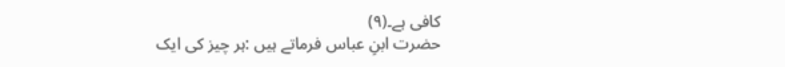کافی ہے۔(۹)
حضرت ابنِ عباس فرماتے ہیں :ہر چیز کی ایک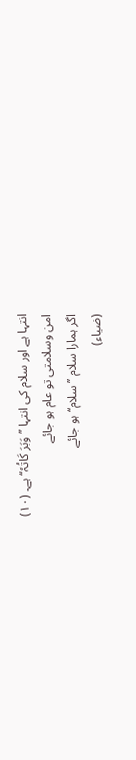انتہا ہے اور سلام کی انتہا ’’وَبَرَ کَاتُہٗ‘‘ ہے۔ (۱۰)
امن وسلامتی تو عام ہو جائے
اگر ہمارا سلام ’’سلام‘‘ ہو جائے
(ضیاء)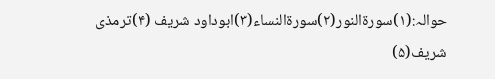حوالہ:(۱)سورۃالنور(۲)سورۃالنساء(۳)ابوداود شریف (۴)ترمذی شریف(۵)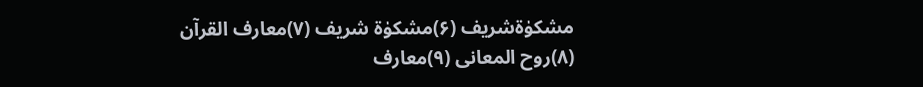مشکوٰۃشریف (۶)مشکوٰۃ شریف (۷)معارف القرآن
(۸)روح المعانی (۹)معارف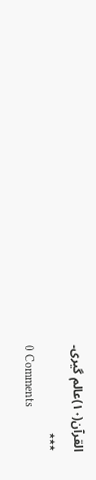القرآن(۱۰)عالم گیری۔
٭٭٭
0 Comments